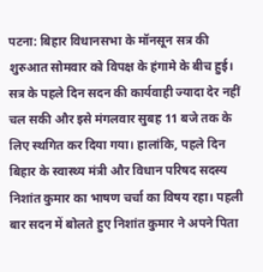पटना: बिहार विधानसभा के मॉनसून सत्र की शुरुआत सोमवार को विपक्ष के हंगामे के बीच हुई। सत्र के पहले दिन सदन की कार्यवाही ज्यादा देर नहीं चल सकी और इसे मंगलवार सुबह 11 बजे तक के लिए स्थगित कर दिया गया। हालांकि, पहले दिन बिहार के स्वास्थ्य मंत्री और विधान परिषद सदस्य निशांत कुमार का भाषण चर्चा का विषय रहा। पहली बार सदन में बोलते हुए निशांत कुमार ने अपने पिता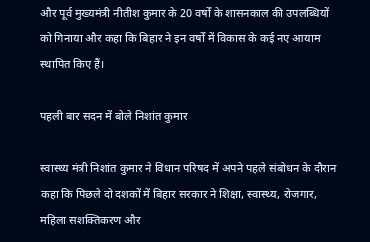और पूर्व मुख्यमंत्री नीतीश कुमार के 20 वर्षों के शासनकाल की उपलब्धियों को गिनाया और कहा कि बिहार ने इन वर्षों में विकास के कई नए आयाम स्थापित किए हैं।

पहली बार सदन में बोले निशांत कुमार

स्वास्थ्य मंत्री निशांत कुमार ने विधान परिषद में अपने पहले संबोधन के दौरान कहा कि पिछले दो दशकों में बिहार सरकार ने शिक्षा, स्वास्थ्य, रोजगार, महिला सशक्तिकरण और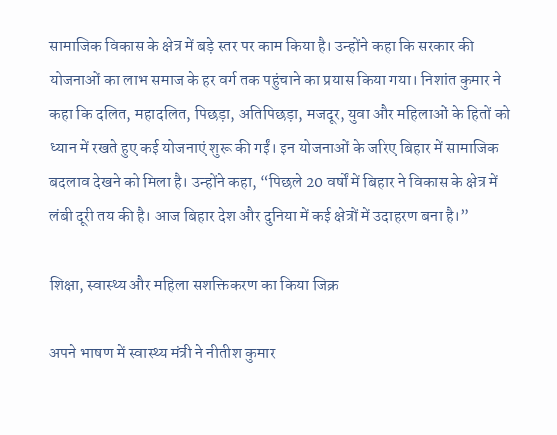सामाजिक विकास के क्षेत्र में बड़े स्तर पर काम किया है। उन्होंने कहा कि सरकार की योजनाओं का लाभ समाज के हर वर्ग तक पहुंचाने का प्रयास किया गया। निशांत कुमार ने कहा कि दलित, महादलित, पिछड़ा, अतिपिछड़ा, मजदूर, युवा और महिलाओं के हितों को ध्यान में रखते हुए कई योजनाएं शुरू की गईं। इन योजनाओं के जरिए बिहार में सामाजिक बदलाव देखने को मिला है। उन्होंने कहा, “पिछले 20 वर्षों में बिहार ने विकास के क्षेत्र में लंबी दूरी तय की है। आज बिहार देश और दुनिया में कई क्षेत्रों में उदाहरण बना है।”

शिक्षा, स्वास्थ्य और महिला सशक्तिकरण का किया जिक्र

अपने भाषण में स्वास्थ्य मंत्री ने नीतीश कुमार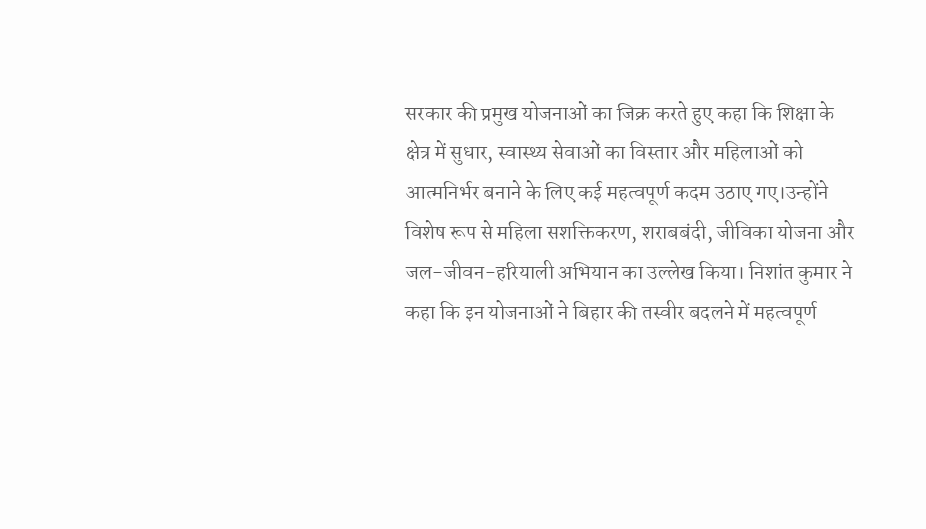सरकार की प्रमुख योजनाओं का जिक्र करते हुए कहा कि शिक्षा के क्षेत्र में सुधार, स्वास्थ्य सेवाओं का विस्तार और महिलाओं को आत्मनिर्भर बनाने के लिए कई महत्वपूर्ण कदम उठाए गए।उन्होंने विशेष रूप से महिला सशक्तिकरण, शराबबंदी, जीविका योजना और जल-जीवन-हरियाली अभियान का उल्लेख किया। निशांत कुमार ने कहा कि इन योजनाओं ने बिहार की तस्वीर बदलने में महत्वपूर्ण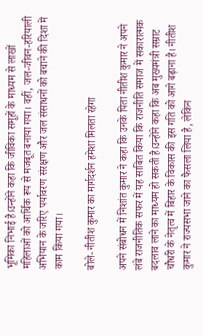भूमिका निभाई है।उन्होंने कहा कि जीविका समूहों के माध्यम से लाखों महिलाओं को आर्थिक रूप से मजबूत बनाया गया। वहीं, जल-जीवन-हरियाली अभियान के जरिए पर्यावरण संरक्षण और जल संसाधनों को बचाने की दिशा में काम किया गया।

बोले- नीतीश कुमार का मार्गदर्शन हमेशा मिलता रहेगा

अपने संबोधन में निशांत कुमार ने कहा कि उनके पिता नीतीश कुमार ने अपने लंबे राजनीतिक सफर में यह साबित किया कि राजनीति समाज में सकारात्मक बदलाव लाने का माध्यम हो सकती है।उन्होंने कहा कि अब मुख्यमंत्री सम्राट चौधरी के नेतृत्व में बिहार के विकास की इस गति को आगे बढ़ाना है। नीतीश कुमार ने राज्यसभा जाने का फैसला लिया है, लेकिन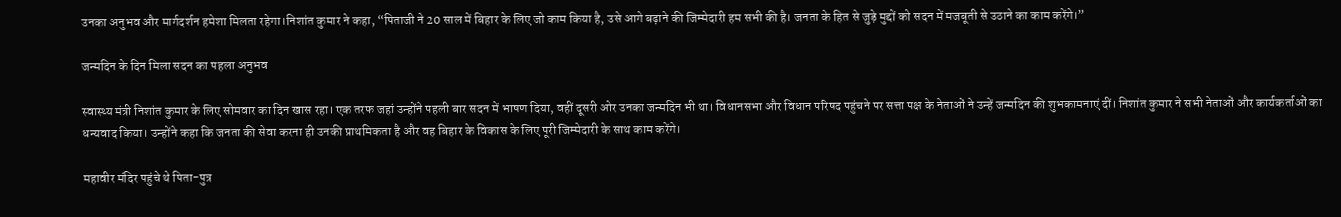उनका अनुभव और मार्गदर्शन हमेशा मिलता रहेगा।निशांत कुमार ने कहा, “पिताजी ने 20 साल में बिहार के लिए जो काम किया है, उसे आगे बढ़ाने की जिम्मेदारी हम सभी की है। जनता के हित से जुड़े मुद्दों को सदन में मजबूती से उठाने का काम करेंगे।”

जन्मदिन के दिन मिला सदन का पहला अनुभव

स्वास्थ्य मंत्री निशांत कुमार के लिए सोमवार का दिन खास रहा। एक तरफ जहां उन्होंने पहली बार सदन में भाषण दिया, वहीं दूसरी ओर उनका जन्मदिन भी था। विधानसभा और विधान परिषद पहुंचने पर सत्ता पक्ष के नेताओं ने उन्हें जन्मदिन की शुभकामनाएं दीं। निशांत कुमार ने सभी नेताओं और कार्यकर्ताओं का धन्यवाद किया। उन्होंने कहा कि जनता की सेवा करना ही उनकी प्राथमिकता है और वह बिहार के विकास के लिए पूरी जिम्मेदारी के साथ काम करेंगे।

महावीर मंदिर पहुंचे थे पिता-पुत्र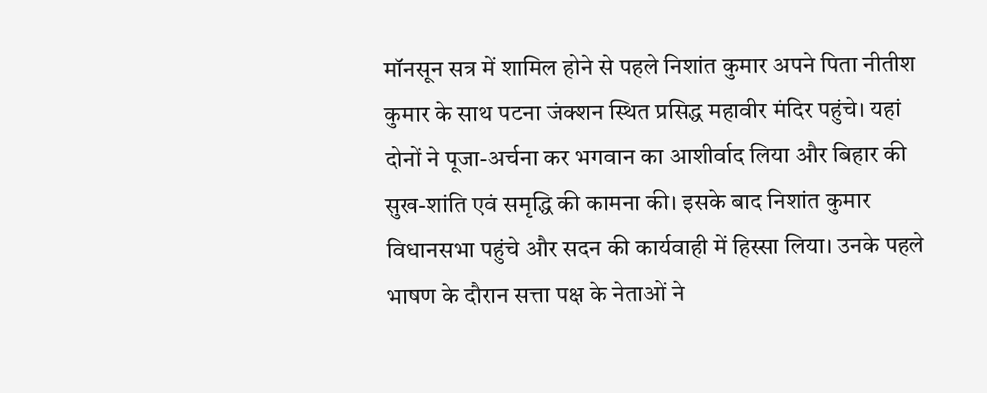मॉनसून सत्र में शामिल होने से पहले निशांत कुमार अपने पिता नीतीश कुमार के साथ पटना जंक्शन स्थित प्रसिद्ध महावीर मंदिर पहुंचे। यहां दोनों ने पूजा-अर्चना कर भगवान का आशीर्वाद लिया और बिहार की सुख-शांति एवं समृद्धि की कामना की। इसके बाद निशांत कुमार विधानसभा पहुंचे और सदन की कार्यवाही में हिस्सा लिया। उनके पहले भाषण के दौरान सत्ता पक्ष के नेताओं ने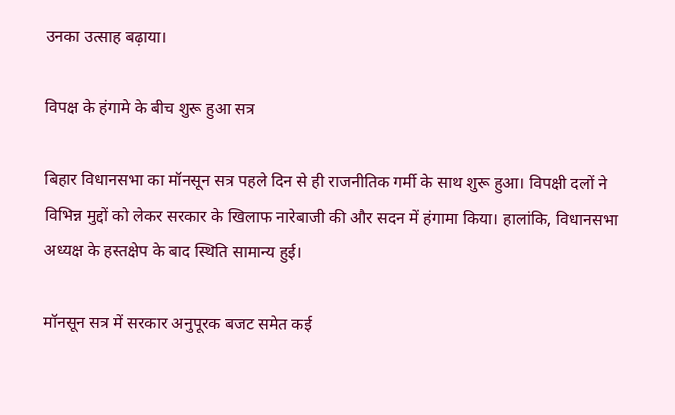उनका उत्साह बढ़ाया।

विपक्ष के हंगामे के बीच शुरू हुआ सत्र

बिहार विधानसभा का मॉनसून सत्र पहले दिन से ही राजनीतिक गर्मी के साथ शुरू हुआ। विपक्षी दलों ने विभिन्न मुद्दों को लेकर सरकार के खिलाफ नारेबाजी की और सदन में हंगामा किया। हालांकि, विधानसभा अध्यक्ष के हस्तक्षेप के बाद स्थिति सामान्य हुई।

मॉनसून सत्र में सरकार अनुपूरक बजट समेत कई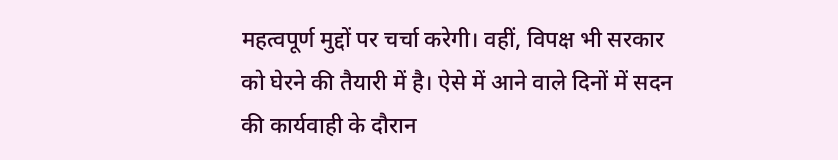महत्वपूर्ण मुद्दों पर चर्चा करेगी। वहीं, विपक्ष भी सरकार को घेरने की तैयारी में है। ऐसे में आने वाले दिनों में सदन की कार्यवाही के दौरान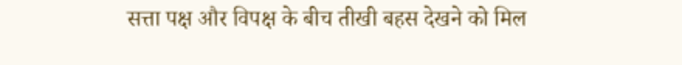सत्ता पक्ष और विपक्ष के बीच तीखी बहस देखने को मिल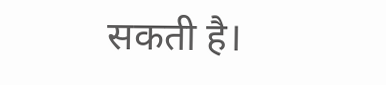सकती है।